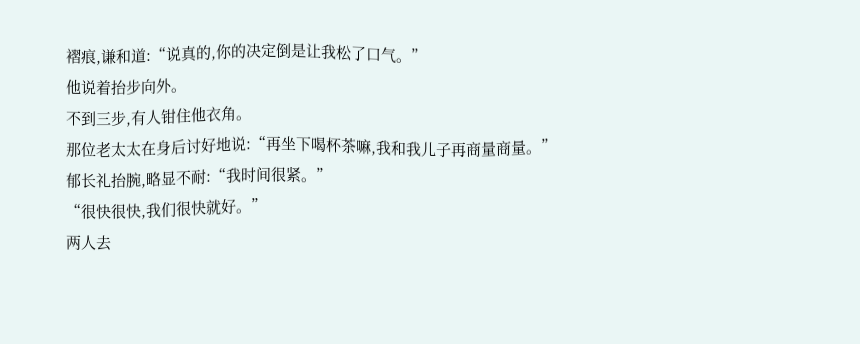褶痕,谦和道:“说真的,你的决定倒是让我松了口气。”
他说着抬步向外。
不到三步,有人钳住他衣角。
那位老太太在身后讨好地说:“再坐下喝杯茶嘛,我和我儿子再商量商量。”
郁长礼抬腕,略显不耐:“我时间很紧。”
“很快很快,我们很快就好。”
两人去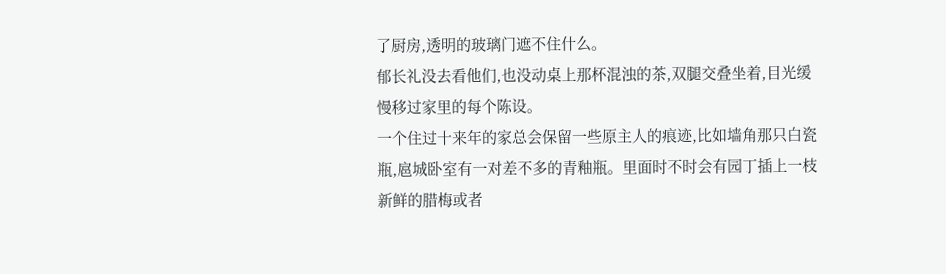了厨房,透明的玻璃门遮不住什么。
郁长礼没去看他们,也没动桌上那杯混浊的茶,双腿交叠坐着,目光缓慢移过家里的每个陈设。
一个住过十来年的家总会保留一些原主人的痕迹,比如墙角那只白瓷瓶,扈城卧室有一对差不多的青釉瓶。里面时不时会有园丁插上一枝新鲜的腊梅或者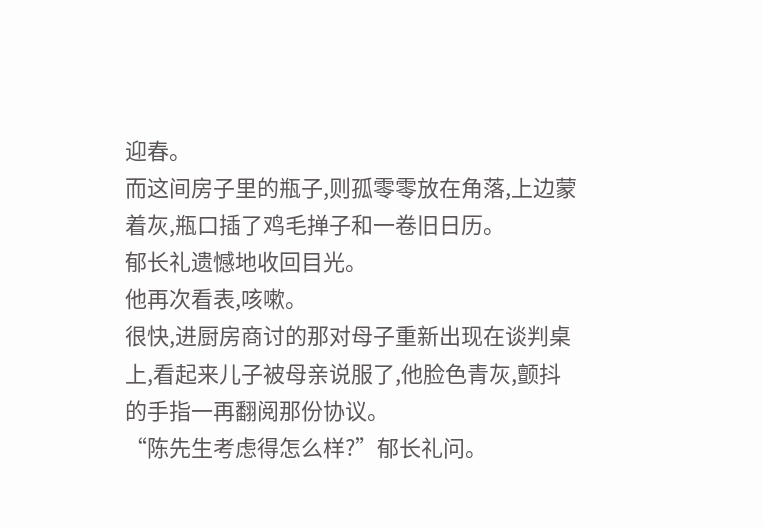迎春。
而这间房子里的瓶子,则孤零零放在角落,上边蒙着灰,瓶口插了鸡毛掸子和一卷旧日历。
郁长礼遗憾地收回目光。
他再次看表,咳嗽。
很快,进厨房商讨的那对母子重新出现在谈判桌上,看起来儿子被母亲说服了,他脸色青灰,颤抖的手指一再翻阅那份协议。
“陈先生考虑得怎么样?”郁长礼问。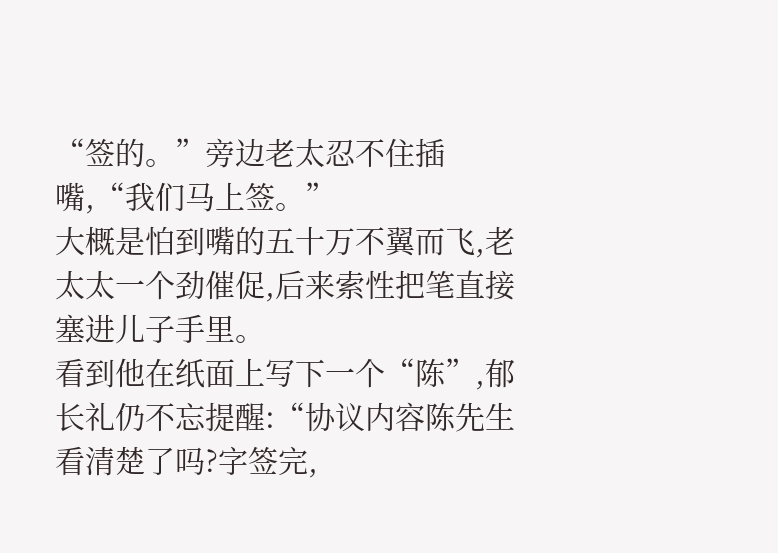“签的。”旁边老太忍不住插嘴,“我们马上签。”
大概是怕到嘴的五十万不翼而飞,老太太一个劲催促,后来索性把笔直接塞进儿子手里。
看到他在纸面上写下一个“陈”,郁长礼仍不忘提醒:“协议内容陈先生看清楚了吗?字签完,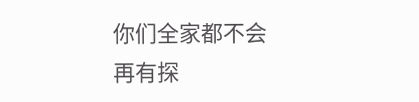你们全家都不会再有探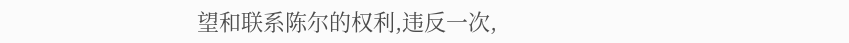望和联系陈尔的权利,违反一次,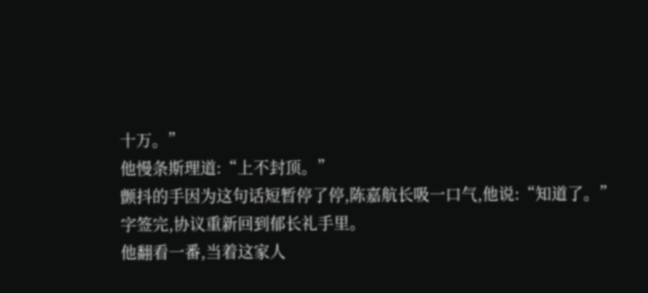十万。”
他慢条斯理道:“上不封顶。”
颤抖的手因为这句话短暂停了停,陈嘉航长吸一口气,他说:“知道了。”
字签完,协议重新回到郁长礼手里。
他翻看一番,当着这家人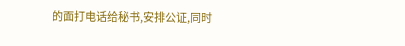的面打电话给秘书,安排公证,同时